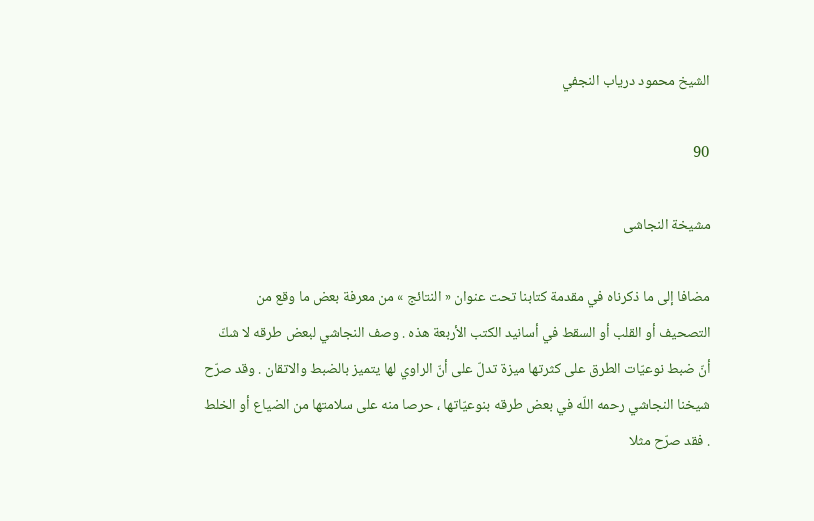الشيخ محمود درياب النجفي

90

مشيخة النجاشى

مضافا إلى ما ذكرناه في مقدمة كتابنا تحت عنوان « النتائج » من معرفة بعض ما وقع من التصحيف أو القلب أو السقط في أسانيد الكتب الأربعة هذه . وصف النجاشي لبعض طرقه لا شكّ أنّ ضبط نوعيّات الطرق على كثرتها ميزة تدلّ على أنّ الراوي لها يتميز بالضبط والاتقان . وقد صرّح شيخنا النجاشي رحمه اللّه في بعض طرقه بنوعيّاتها ، حرصا منه على سلامتها من الضياع أو الخلط . فقد صرّح مثلا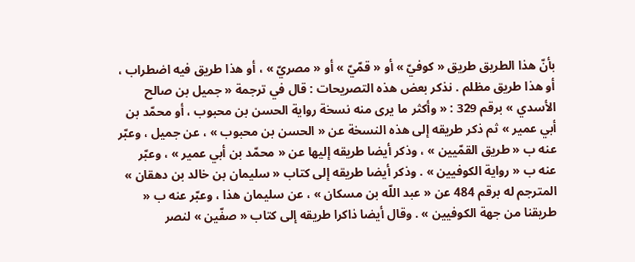بأنّ هذا الطريق طريق « كوفيّ » أو « قمّيّ » أو « مصريّ » ، أو هذا طريق فيه اضطراب ، أو هذا طريق مظلم . نذكر بعض هذه التصريحات : قال في ترجمة « جميل بن صالح الأسدي » برقم 329 : « وأكثر ما يرى منه نسخة رواية الحسن بن محبوب ، أو محمّد بن أبي عمير » ثم ذكر طريقه إلى هذه النسخة عن « الحسن بن محبوب » ، عن جميل ، وعبّر عنه ب « طريق القمّيين » ، وذكر أيضا طريقه إليها عن « محمّد بن أبي عمير » ، وعبّر عنه ب « رواية الكوفيين » . وذكر أيضا طريقه إلى كتاب « سليمان بن خالد بن دهقان » المترجم له برقم 484 عن « عبد اللّه بن مسكان » ، عن سليمان هذا ، وعبّر عنه ب « طريقنا من جهة الكوفيين » . وقال أيضا ذاكرا طريقه إلى كتاب « صفّين » لنصر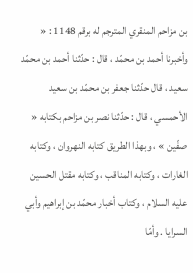بن مزاحم المنقري المترجم له برقم 1148 : « وأخبرنا أحمد بن محمّد ، قال : حدّثنا أحمد بن محمّد سعيد ، قال حدّثنا جعفر بن محمّد بن سعيد الأحمسي ، قال : حدّثنا نصر بن مزاحم بكتابه « صفّين » ، وبهذا الطريق كتابه النهروان ، وكتابه الغارات ، وكتابه المناقب ، وكتابه مقتل الحسين عليه السلام ، وكتاب أخبار محمّد بن إبراهيم وأبي السرايا . وأمّا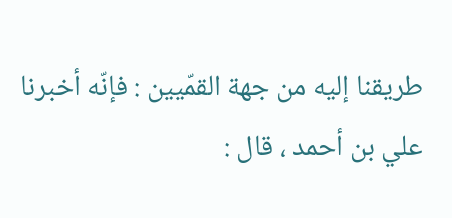طريقنا إليه من جهة القمّيين : فإنّه أخبرنا علي بن أحمد ، قال :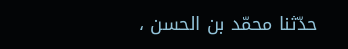حدّثنا محمّد بن الحسن ،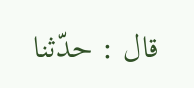قال : حدّثنا